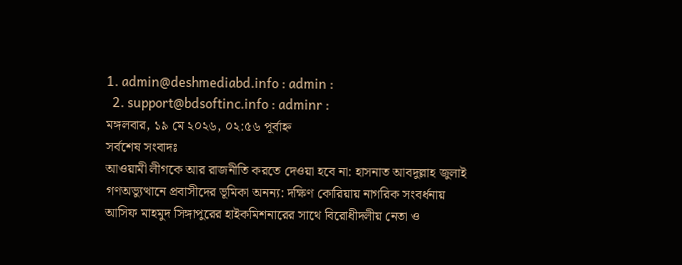1. admin@deshmediabd.info : admin :
  2. support@bdsoftinc.info : adminr :
মঙ্গলবার, ১৯ মে ২০২৬, ০২:৫৬ পূর্বাহ্ন
সর্বশেষ সংবাদঃ
আওয়ামী লীগকে আর রাজনীতি করতে দেওয়া হবে না: হাসনাত আবদুল্লাহ জুলাই গণঅভ্যুত্থানে প্রবাসীদের ভূমিকা অনন্য: দক্ষিণ কোরিয়ায় নাগরিক সংবর্ধনায় আসিফ মাহমুদ সিঙ্গাপুরের হাইকমিশনারের সাথে বিরোধীদলীয় নেতা ও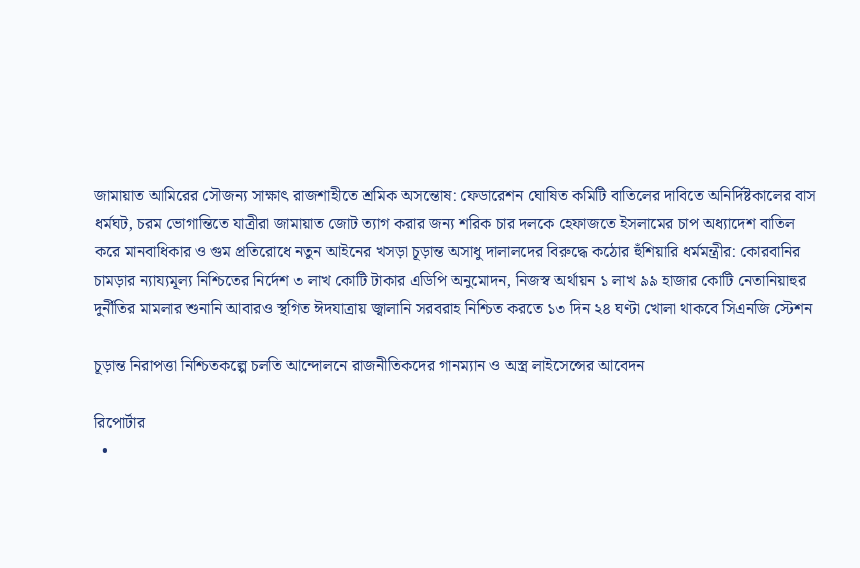জামায়াত আমিরের সৌজন্য সাক্ষাৎ রাজশাহীতে শ্রমিক অসন্তোষ: ফেডারেশন ঘোষিত কমিটি বাতিলের দাবিতে অনির্দিষ্টকালের বাস ধর্মঘট, চরম ভোগান্তিতে যাত্রীরা জামায়াত জোট ত্যাগ করার জন্য শরিক চার দলকে হেফাজতে ইসলামের চাপ অধ্যাদেশ বাতিল করে মানবাধিকার ও গুম প্রতিরোধে নতুন আইনের খসড়া চূড়ান্ত অসাধু দালালদের বিরুদ্ধে কঠোর হুঁশিয়ারি ধর্মমন্ত্রীর: কোরবানির চামড়ার ন্যায্যমূল্য নিশ্চিতের নির্দেশ ৩ লাখ কোটি টাকার এডিপি অনুমোদন, নিজস্ব অর্থায়ন ১ লাখ ৯৯ হাজার কোটি নেতানিয়াহুর দুর্নীতির মামলার শুনানি আবারও স্থগিত ঈদযাত্রায় জ্বালানি সরবরাহ নিশ্চিত করতে ১৩ দিন ২৪ ঘণ্টা খোলা থাকবে সিএনজি স্টেশন

চূড়ান্ত নিরাপত্তা নিশ্চিতকল্পে চলতি আন্দোলনে রাজনীতিকদের গানম্যান ও অস্ত্র লাইসেন্সের আবেদন

রিপোর্টার
  •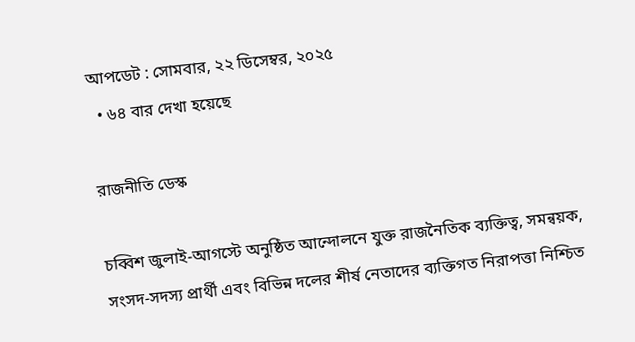আপডেট : সোমবার, ২২ ডিসেম্বর, ২০২৫
  • ৬৪ বার দেখা হয়েছে

রাজনীতি ডেস্ক

চব্বিশ জুলাই-আগস্টে অনুষ্ঠিত আন্দোলনে যুক্ত রাজনৈতিক ব্যক্তিত্ব, সমন্বয়ক, সংসদ-সদস্য প্রার্থী এবং বিভিন্ন দলের শীর্ষ নেতাদের ব্যক্তিগত নিরাপত্তা নিশ্চিত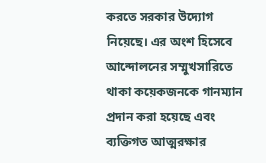করতে সরকার উদ্যোগ নিয়েছে। এর অংশ হিসেবে আন্দোলনের সম্মুখসারিতে থাকা কয়েকজনকে গানম্যান প্রদান করা হয়েছে এবং ব্যক্তিগত আত্মরক্ষার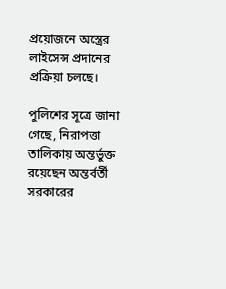প্রয়োজনে অস্ত্রের লাইসেন্স প্রদানের প্রক্রিয়া চলছে।

পুলিশের সূত্রে জানা গেছে, নিরাপত্তা তালিকায় অন্তর্ভুক্ত রয়েছেন অন্তর্বর্তী সরকারের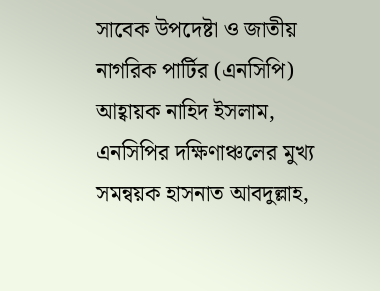সাবেক উপদেষ্টা ও জাতীয় নাগরিক পার্টির (এনসিপি) আহ্বায়ক নাহিদ ইসলাম, এনসিপির দক্ষিণাঞ্চলের মুখ্য সমন্বয়ক হাসনাত আবদুল্লাহ,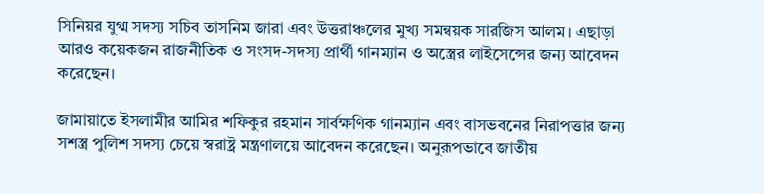সিনিয়র যুগ্ম সদস্য সচিব তাসনিম জারা এবং উত্তরাঞ্চলের মুখ্য সমন্বয়ক সারজিস আলম। এছাড়া আরও কয়েকজন রাজনীতিক ও সংসদ-সদস্য প্রার্থী গানম্যান ও অস্ত্রের লাইসেন্সের জন্য আবেদন করেছেন।

জামায়াতে ইসলামীর আমির শফিকুর রহমান সার্বক্ষণিক গানম্যান এবং বাসভবনের নিরাপত্তার জন্য সশস্ত্র পুলিশ সদস্য চেয়ে স্বরাষ্ট্র মন্ত্রণালয়ে আবেদন করেছেন। অনুরূপভাবে জাতীয়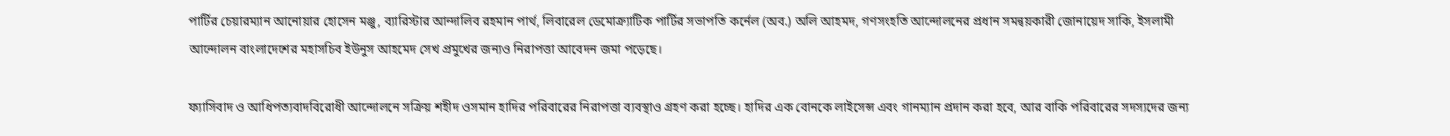পার্টির চেয়ারম্যান আনোয়ার হোসেন মঞ্জু, ব্যারিস্টার আন্দালিব রহমান পার্থ, লিবারেল ডেমোক্র্যাটিক পার্টির সভাপতি কর্নেল (অব.) অলি আহমদ, গণসংহতি আন্দোলনের প্রধান সমন্বয়কারী জোনায়েদ সাকি, ইসলামী আন্দোলন বাংলাদেশের মহাসচিব ইউনুস আহমেদ সেখ প্রমুখের জন্যও নিরাপত্তা আবেদন জমা পড়েছে।

ফ্যাসিবাদ ও আধিপত্যবাদবিরোধী আন্দোলনে সক্রিয় শহীদ ওসমান হাদির পরিবারের নিরাপত্তা ব্যবস্থাও গ্রহণ করা হচ্ছে। হাদির এক বোনকে লাইসেন্স এবং গানম্যান প্রদান করা হবে, আর বাকি পরিবারের সদস্যদের জন্য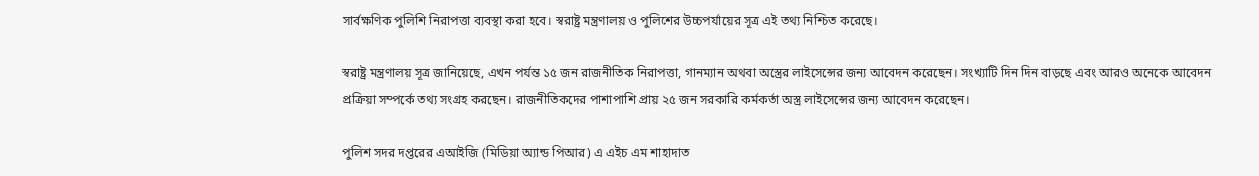সার্বক্ষণিক পুলিশি নিরাপত্তা ব্যবস্থা করা হবে। স্বরাষ্ট্র মন্ত্রণালয় ও পুলিশের উচ্চপর্যায়ের সূত্র এই তথ্য নিশ্চিত করেছে।

স্বরাষ্ট্র মন্ত্রণালয় সূত্র জানিয়েছে, এখন পর্যন্ত ১৫ জন রাজনীতিক নিরাপত্তা, গানম্যান অথবা অস্ত্রের লাইসেন্সের জন্য আবেদন করেছেন। সংখ্যাটি দিন দিন বাড়ছে এবং আরও অনেকে আবেদন প্রক্রিয়া সম্পর্কে তথ্য সংগ্রহ করছেন। রাজনীতিকদের পাশাপাশি প্রায় ২৫ জন সরকারি কর্মকর্তা অস্ত্র লাইসেন্সের জন্য আবেদন করেছেন।

পুলিশ সদর দপ্তরের এআইজি (মিডিয়া অ্যান্ড পিআর) এ এইচ এম শাহাদাত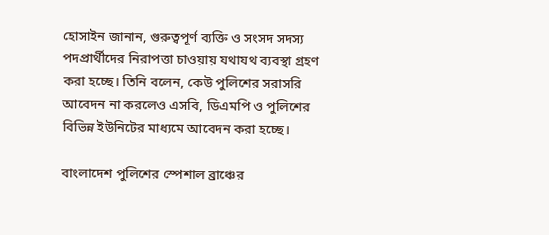হোসাইন জানান, গুরুত্বপূর্ণ ব্যক্তি ও সংসদ সদস্য পদপ্রার্থীদের নিরাপত্তা চাওয়ায় যথাযথ ব্যবস্থা গ্রহণ করা হচ্ছে। তিনি বলেন, কেউ পুলিশের সরাসরি আবেদন না করলেও এসবি, ডিএমপি ও পুলিশের বিভিন্ন ইউনিটের মাধ্যমে আবেদন করা হচ্ছে।

বাংলাদেশ পুলিশের স্পেশাল ব্রাঞ্চের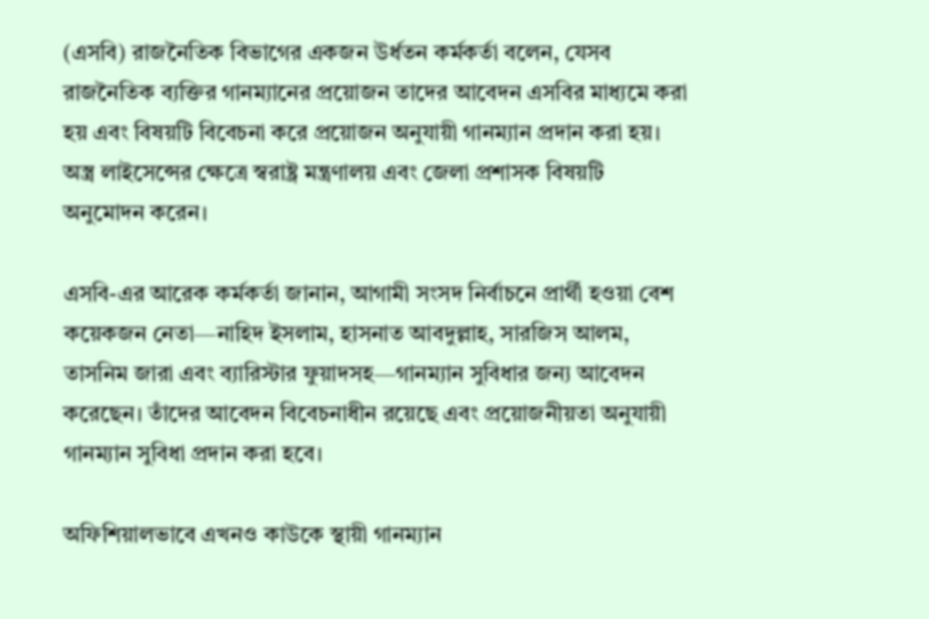(এসবি) রাজনৈতিক বিভাগের একজন উর্ধতন কর্মকর্তা বলেন, যেসব রাজনৈতিক ব্যক্তির গানম্যানের প্রয়োজন তাদের আবেদন এসবির মাধ্যমে করা হয় এবং বিষয়টি বিবেচনা করে প্রয়োজন অনুযায়ী গানম্যান প্রদান করা হয়। অস্ত্র লাইসেন্সের ক্ষেত্রে স্বরাষ্ট্র মন্ত্রণালয় এবং জেলা প্রশাসক বিষয়টি অনুমোদন করেন।

এসবি-এর আরেক কর্মকর্তা জানান, আগামী সংসদ নির্বাচনে প্রার্থী হওয়া বেশ কয়েকজন নেতা—নাহিদ ইসলাম, হাসনাত আবদুল্লাহ, সারজিস আলম, তাসনিম জারা এবং ব্যারিস্টার ফুয়াদসহ—গানম্যান সুবিধার জন্য আবেদন করেছেন। তাঁদের আবেদন বিবেচনাধীন রয়েছে এবং প্রয়োজনীয়তা অনুযায়ী গানম্যান সুবিধা প্রদান করা হবে।

অফিশিয়ালভাবে এখনও কাউকে স্থায়ী গানম্যান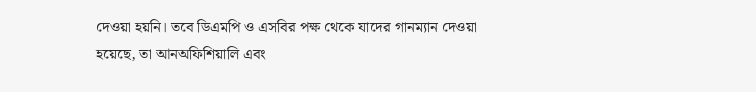দেওয়া হয়নি। তবে ডিএমপি ও এসবির পক্ষ থেকে যাদের গানম্যান দেওয়া হয়েছে, তা আনঅফিশিয়ালি এবং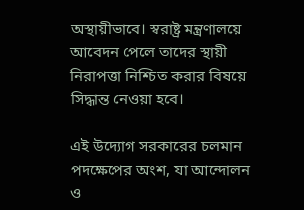অস্থায়ীভাবে। স্বরাষ্ট্র মন্ত্রণালয়ে আবেদন পেলে তাদের স্থায়ী নিরাপত্তা নিশ্চিত করার বিষয়ে সিদ্ধান্ত নেওয়া হবে।

এই উদ্যোগ সরকারের চলমান পদক্ষেপের অংশ, যা আন্দোলন ও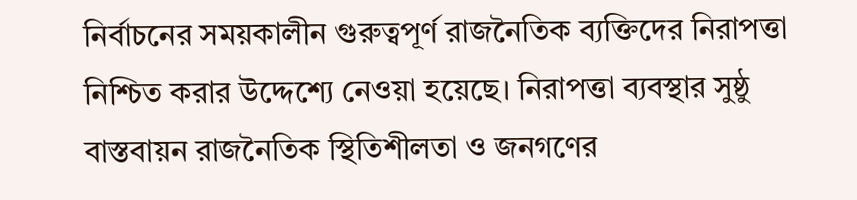নির্বাচনের সময়কালীন গুরুত্বপূর্ণ রাজনৈতিক ব্যক্তিদের নিরাপত্তা নিশ্চিত করার উদ্দেশ্যে নেওয়া হয়েছে। নিরাপত্তা ব্যবস্থার সুষ্ঠু বাস্তবায়ন রাজনৈতিক স্থিতিশীলতা ও জনগণের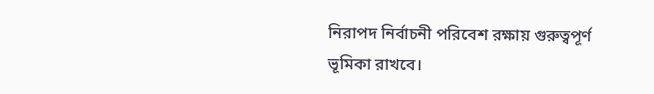নিরাপদ নির্বাচনী পরিবেশ রক্ষায় গুরুত্বপূর্ণ ভূমিকা রাখবে।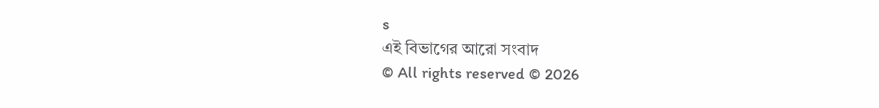s
এই বিভাগের আরো সংবাদ
© All rights reserved © 2026